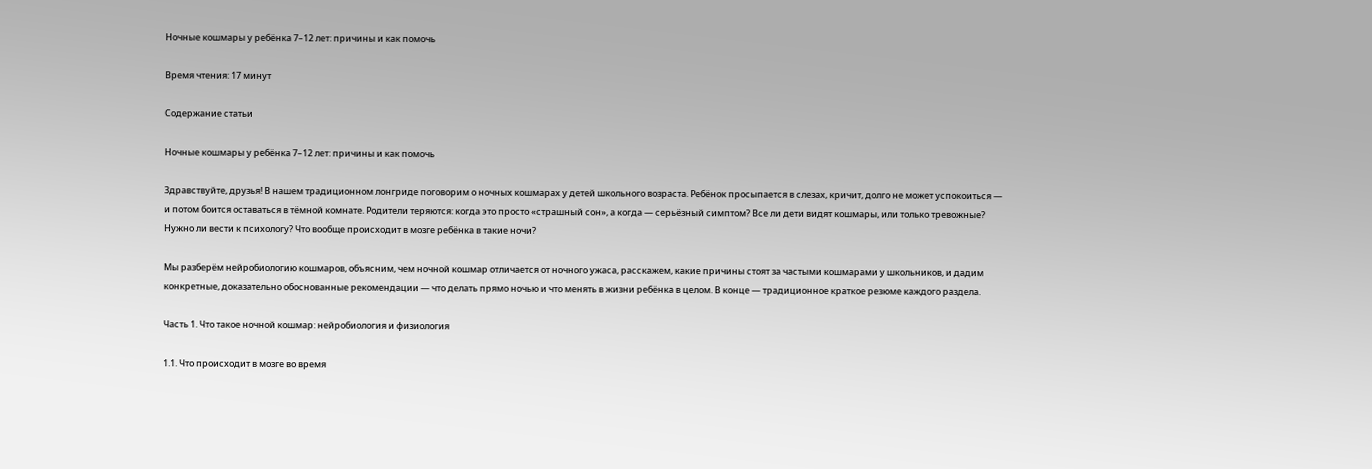Ночные кошмары у ребёнка 7–12 лет: причины и как помочь

Время чтения: 17 минут

Содержание статьи

Ночные кошмары у ребёнка 7–12 лет: причины и как помочь

Здравствуйте, друзья! В нашем традиционном лонгриде поговорим о ночных кошмарах у детей школьного возраста. Ребёнок просыпается в слезах, кричит, долго не может успокоиться — и потом боится оставаться в тёмной комнате. Родители теряются: когда это просто «страшный сон», а когда — серьёзный симптом? Все ли дети видят кошмары, или только тревожные? Нужно ли вести к психологу? Что вообще происходит в мозге ребёнка в такие ночи?

Мы разберём нейробиологию кошмаров, объясним, чем ночной кошмар отличается от ночного ужаса, расскажем, какие причины стоят за частыми кошмарами у школьников, и дадим конкретные, доказательно обоснованные рекомендации — что делать прямо ночью и что менять в жизни ребёнка в целом. В конце — традиционное краткое резюме каждого раздела.

Часть 1. Что такое ночной кошмар: нейробиология и физиология

1.1. Что происходит в мозге во время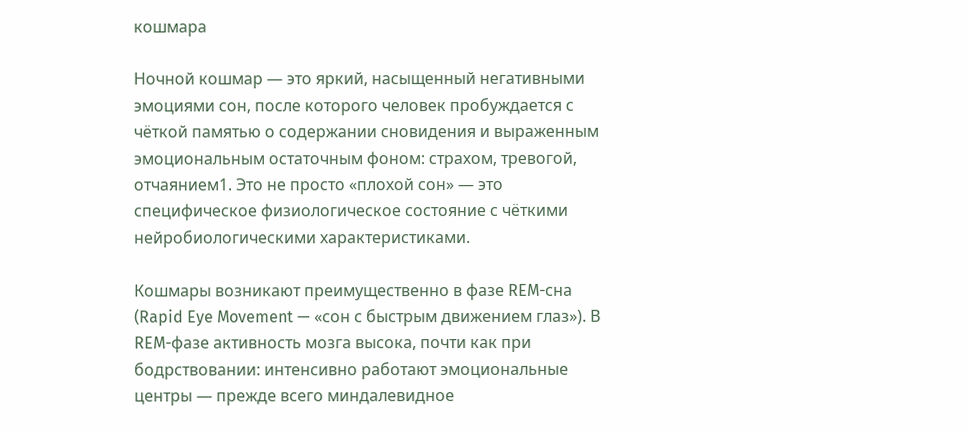кошмара

Ночной кошмар — это яркий, насыщенный негативными эмоциями сон, после которого человек пробуждается с чёткой памятью о содержании сновидения и выраженным эмоциональным остаточным фоном: страхом, тревогой, отчаянием1. Это не просто «плохой сон» — это специфическое физиологическое состояние с чёткими нейробиологическими характеристиками.

Кошмары возникают преимущественно в фазе REM-сна (Rapid Eye Movement — «сон с быстрым движением глаз»). В REM-фазе активность мозга высока, почти как при бодрствовании: интенсивно работают эмоциональные центры — прежде всего миндалевидное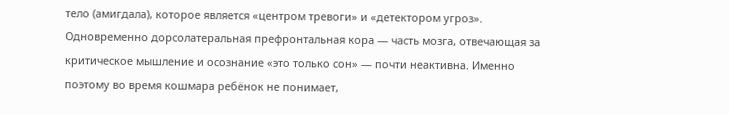тело (амигдала), которое является «центром тревоги» и «детектором угроз». Одновременно дорсолатеральная префронтальная кора — часть мозга, отвечающая за критическое мышление и осознание «это только сон» — почти неактивна. Именно поэтому во время кошмара ребёнок не понимает,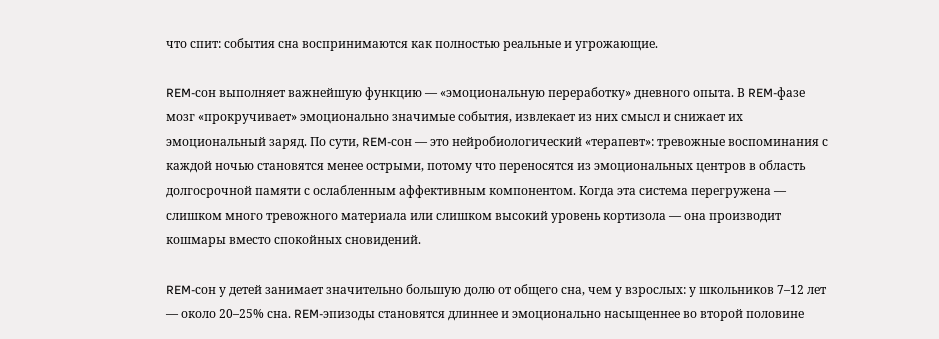что спит: события сна воспринимаются как полностью реальные и угрожающие.

REM-сон выполняет важнейшую функцию — «эмоциональную переработку» дневного опыта. В REM-фазе мозг «прокручивает» эмоционально значимые события, извлекает из них смысл и снижает их эмоциональный заряд. По сути, REM-сон — это нейробиологический «терапевт»: тревожные воспоминания с каждой ночью становятся менее острыми, потому что переносятся из эмоциональных центров в область долгосрочной памяти с ослабленным аффективным компонентом. Когда эта система перегружена — слишком много тревожного материала или слишком высокий уровень кортизола — она производит кошмары вместо спокойных сновидений.

REM-сон у детей занимает значительно большую долю от общего сна, чем у взрослых: у школьников 7–12 лет — около 20–25% сна. REM-эпизоды становятся длиннее и эмоционально насыщеннее во второй половине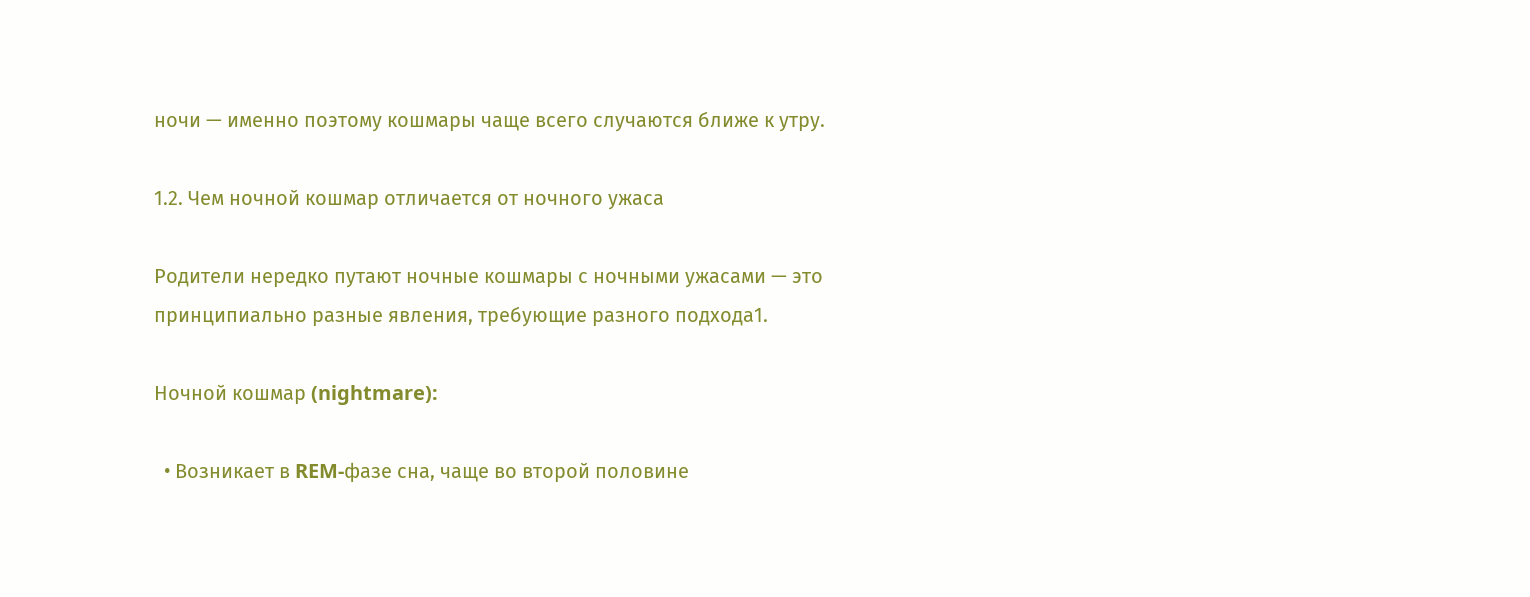ночи — именно поэтому кошмары чаще всего случаются ближе к утру.

1.2. Чем ночной кошмар отличается от ночного ужаса

Родители нередко путают ночные кошмары с ночными ужасами — это принципиально разные явления, требующие разного подхода1.

Ночной кошмар (nightmare):

  • Возникает в REM-фазе сна, чаще во второй половине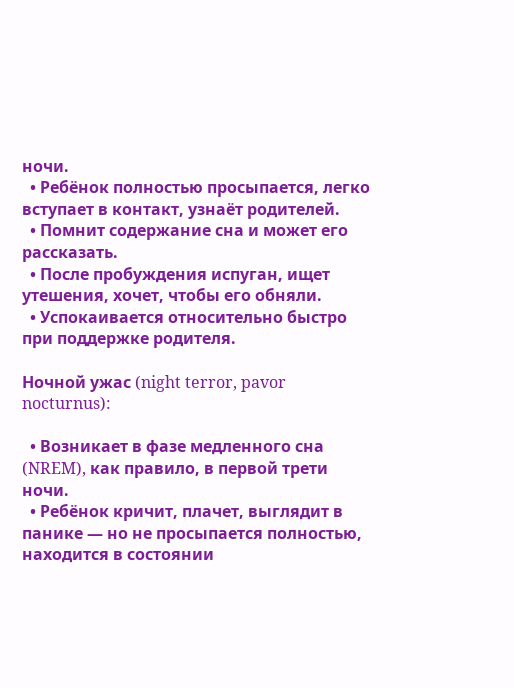ночи.
  • Ребёнок полностью просыпается, легко вступает в контакт, узнаёт родителей.
  • Помнит содержание сна и может его рассказать.
  • После пробуждения испуган, ищет утешения, хочет, чтобы его обняли.
  • Успокаивается относительно быстро при поддержке родителя.

Ночной ужас (night terror, pavor nocturnus):

  • Возникает в фазе медленного сна (NREM), как правило, в первой трети ночи.
  • Ребёнок кричит, плачет, выглядит в панике — но не просыпается полностью, находится в состоянии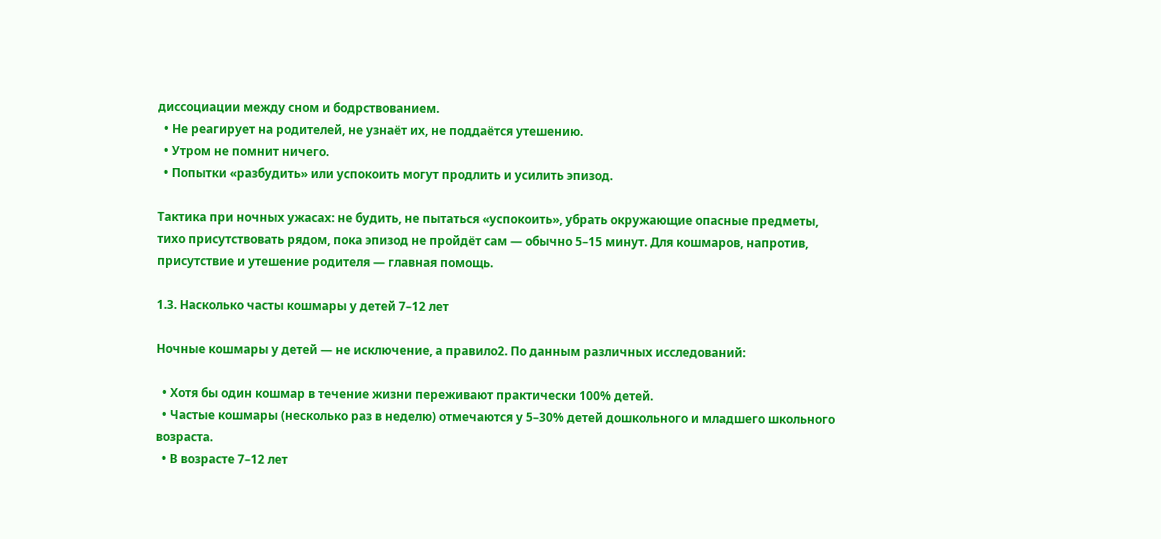диссоциации между сном и бодрствованием.
  • Не реагирует на родителей, не узнаёт их, не поддаётся утешению.
  • Утром не помнит ничего.
  • Попытки «разбудить» или успокоить могут продлить и усилить эпизод.

Тактика при ночных ужасах: не будить, не пытаться «успокоить», убрать окружающие опасные предметы, тихо присутствовать рядом, пока эпизод не пройдёт сам — обычно 5–15 минут. Для кошмаров, напротив, присутствие и утешение родителя — главная помощь.

1.3. Насколько часты кошмары у детей 7–12 лет

Ночные кошмары у детей — не исключение, а правило2. По данным различных исследований:

  • Хотя бы один кошмар в течение жизни переживают практически 100% детей.
  • Частые кошмары (несколько раз в неделю) отмечаются у 5–30% детей дошкольного и младшего школьного возраста.
  • В возрасте 7–12 лет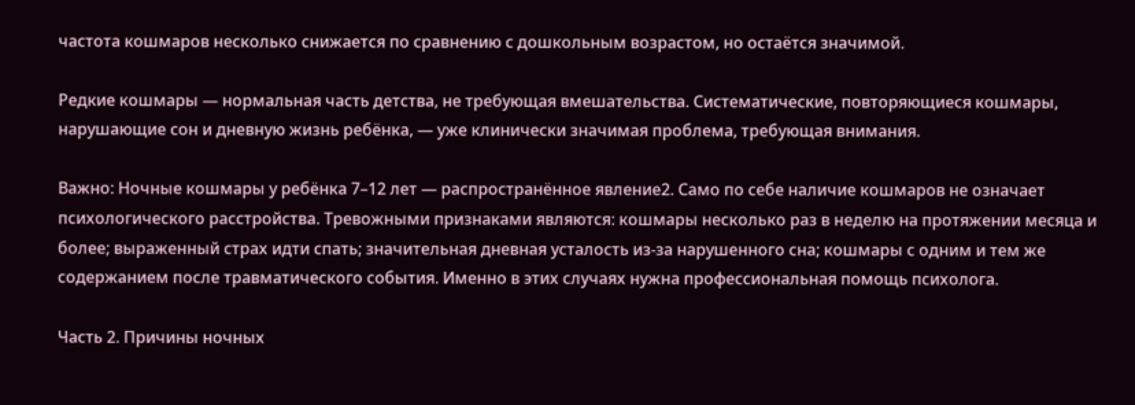частота кошмаров несколько снижается по сравнению с дошкольным возрастом, но остаётся значимой.

Редкие кошмары — нормальная часть детства, не требующая вмешательства. Систематические, повторяющиеся кошмары, нарушающие сон и дневную жизнь ребёнка, — уже клинически значимая проблема, требующая внимания.

Важно: Ночные кошмары у ребёнка 7–12 лет — распространённое явление2. Само по себе наличие кошмаров не означает психологического расстройства. Тревожными признаками являются: кошмары несколько раз в неделю на протяжении месяца и более; выраженный страх идти спать; значительная дневная усталость из-за нарушенного сна; кошмары с одним и тем же содержанием после травматического события. Именно в этих случаях нужна профессиональная помощь психолога.

Часть 2. Причины ночных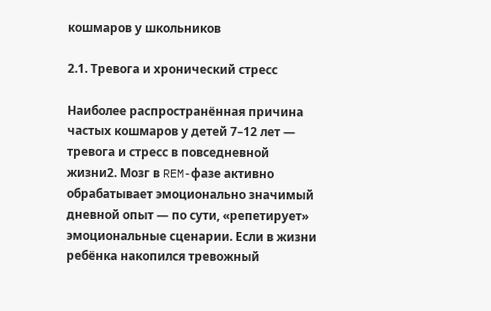кошмаров у школьников

2.1. Тревога и хронический стресс

Наиболее распространённая причина частых кошмаров у детей 7–12 лет — тревога и стресс в повседневной жизни2. Мозг в REM-фазе активно обрабатывает эмоционально значимый дневной опыт — по сути, «репетирует» эмоциональные сценарии. Если в жизни ребёнка накопился тревожный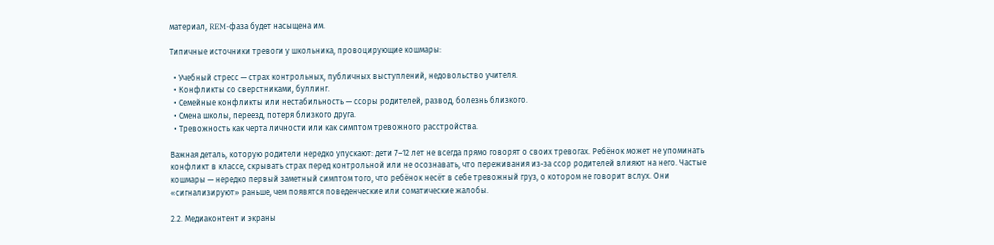материал, REM-фаза будет насыщена им.

Типичные источники тревоги у школьника, провоцирующие кошмары:

  • Учебный стресс — страх контрольных, публичных выступлений, недовольство учителя.
  • Конфликты со сверстниками, буллинг.
  • Семейные конфликты или нестабильность — ссоры родителей, развод, болезнь близкого.
  • Смена школы, переезд, потеря близкого друга.
  • Тревожность как черта личности или как симптом тревожного расстройства.

Важная деталь, которую родители нередко упускают: дети 7–12 лет не всегда прямо говорят о своих тревогах. Ребёнок может не упоминать конфликт в классе, скрывать страх перед контрольной или не осознавать, что переживания из-за ссор родителей влияют на него. Частые кошмары — нередко первый заметный симптом того, что ребёнок несёт в себе тревожный груз, о котором не говорит вслух. Они «сигнализируют» раньше, чем появятся поведенческие или соматические жалобы.

2.2. Медиаконтент и экраны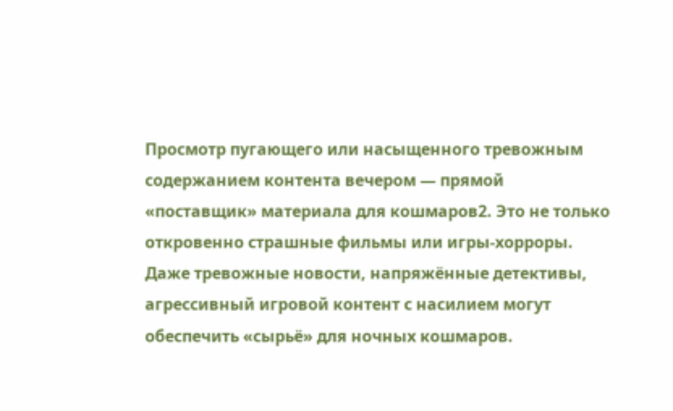Просмотр пугающего или насыщенного тревожным содержанием контента вечером — прямой «поставщик» материала для кошмаров2. Это не только откровенно страшные фильмы или игры-хорроры. Даже тревожные новости, напряжённые детективы, агрессивный игровой контент с насилием могут обеспечить «сырьё» для ночных кошмаров.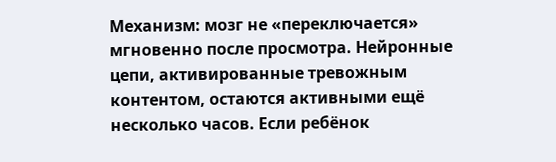Механизм: мозг не «переключается» мгновенно после просмотра. Нейронные цепи, активированные тревожным контентом, остаются активными ещё несколько часов. Если ребёнок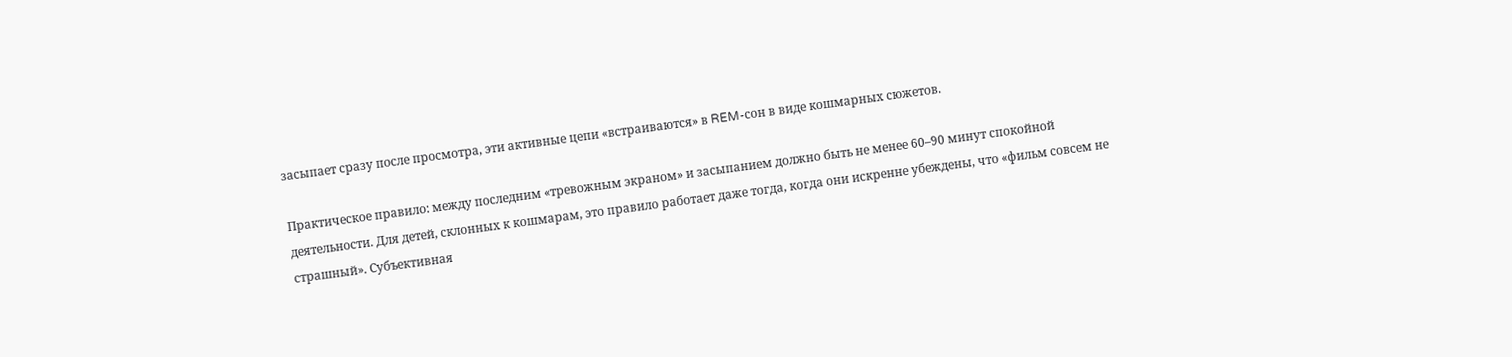засыпает сразу после просмотра, эти активные цепи «встраиваются» в REM-сон в виде кошмарных сюжетов.

Практическое правило: между последним «тревожным экраном» и засыпанием должно быть не менее 60–90 минут спокойной деятельности. Для детей, склонных к кошмарам, это правило работает даже тогда, когда они искренне убеждены, что «фильм совсем не страшный». Субъективная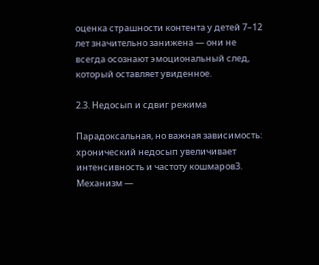оценка страшности контента у детей 7–12 лет значительно занижена — они не всегда осознают эмоциональный след, который оставляет увиденное.

2.3. Недосып и сдвиг режима

Парадоксальная, но важная зависимость: хронический недосып увеличивает интенсивность и частоту кошмаров3. Механизм —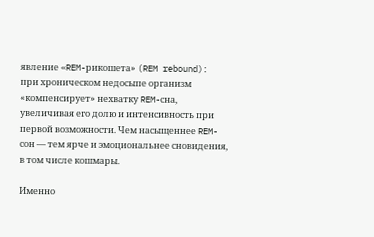явление «REM-рикошета» (REM rebound): при хроническом недосыпе организм «компенсирует» нехватку REM-сна, увеличивая его долю и интенсивность при первой возможности. Чем насыщеннее REM-сон — тем ярче и эмоциональнее сновидения, в том числе кошмары.

Именно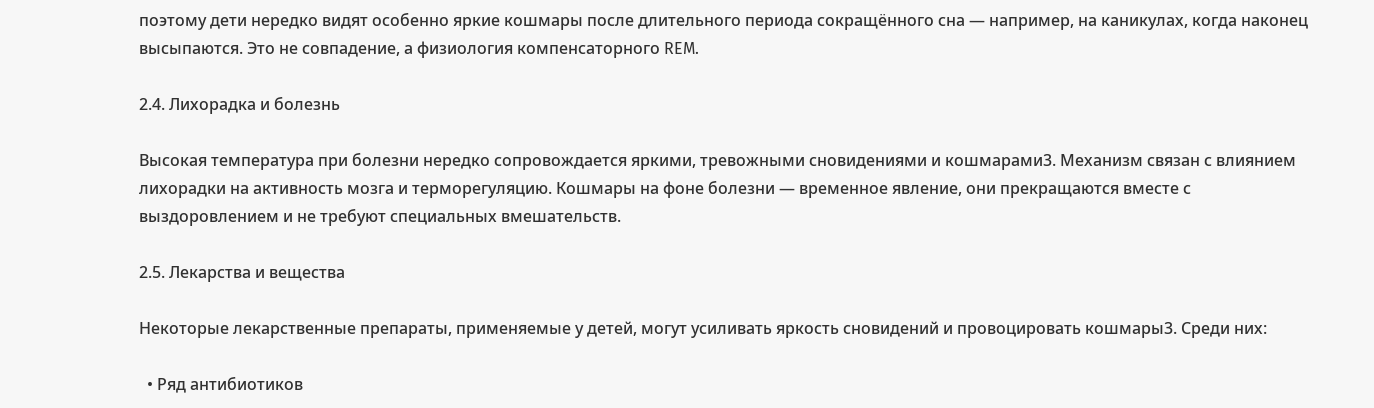поэтому дети нередко видят особенно яркие кошмары после длительного периода сокращённого сна — например, на каникулах, когда наконец высыпаются. Это не совпадение, а физиология компенсаторного REM.

2.4. Лихорадка и болезнь

Высокая температура при болезни нередко сопровождается яркими, тревожными сновидениями и кошмарами3. Механизм связан с влиянием лихорадки на активность мозга и терморегуляцию. Кошмары на фоне болезни — временное явление, они прекращаются вместе с выздоровлением и не требуют специальных вмешательств.

2.5. Лекарства и вещества

Некоторые лекарственные препараты, применяемые у детей, могут усиливать яркость сновидений и провоцировать кошмары3. Среди них:

  • Ряд антибиотиков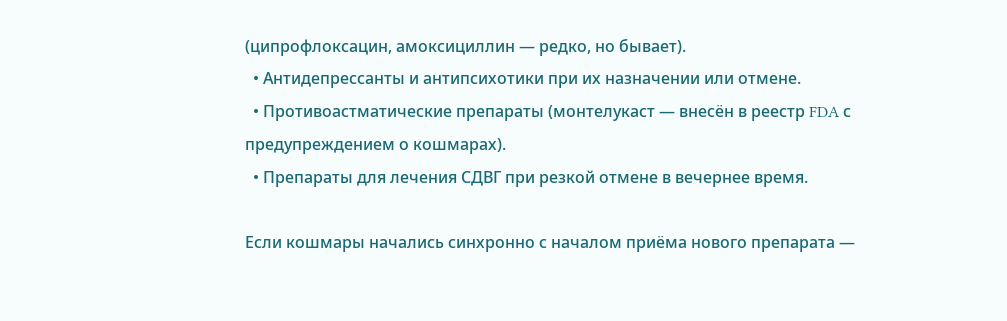(ципрофлоксацин, амоксициллин — редко, но бывает).
  • Антидепрессанты и антипсихотики при их назначении или отмене.
  • Противоастматические препараты (монтелукаст — внесён в реестр FDA с предупреждением о кошмарах).
  • Препараты для лечения СДВГ при резкой отмене в вечернее время.

Если кошмары начались синхронно с началом приёма нового препарата —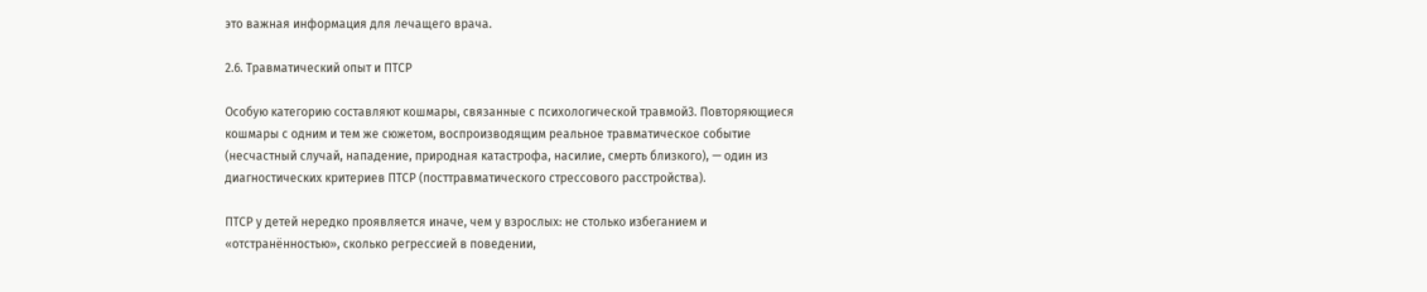это важная информация для лечащего врача.

2.6. Травматический опыт и ПТСР

Особую категорию составляют кошмары, связанные с психологической травмой3. Повторяющиеся кошмары с одним и тем же сюжетом, воспроизводящим реальное травматическое событие (несчастный случай, нападение, природная катастрофа, насилие, смерть близкого), — один из диагностических критериев ПТСР (посттравматического стрессового расстройства).

ПТСР у детей нередко проявляется иначе, чем у взрослых: не столько избеганием и «отстранённостью», сколько регрессией в поведении,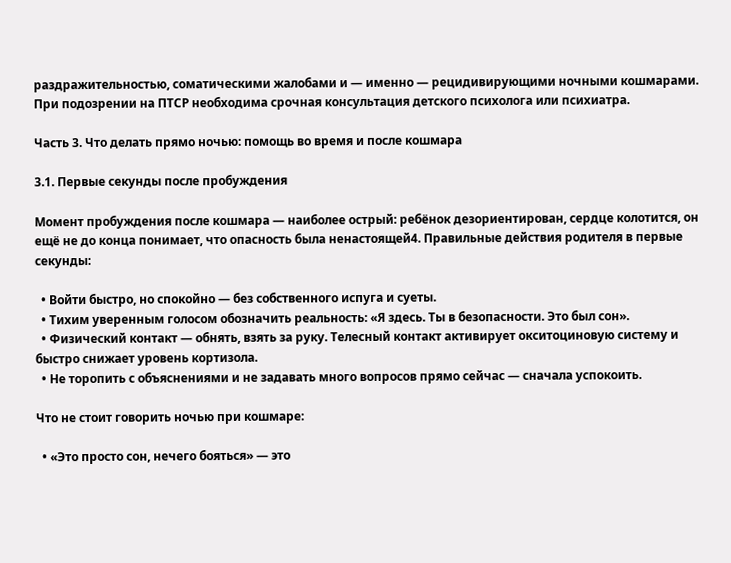раздражительностью, соматическими жалобами и — именно — рецидивирующими ночными кошмарами. При подозрении на ПТСР необходима срочная консультация детского психолога или психиатра.

Часть 3. Что делать прямо ночью: помощь во время и после кошмара

3.1. Первые секунды после пробуждения

Момент пробуждения после кошмара — наиболее острый: ребёнок дезориентирован, сердце колотится, он ещё не до конца понимает, что опасность была ненастоящей4. Правильные действия родителя в первые секунды:

  • Войти быстро, но спокойно — без собственного испуга и суеты.
  • Тихим уверенным голосом обозначить реальность: «Я здесь. Ты в безопасности. Это был сон».
  • Физический контакт — обнять, взять за руку. Телесный контакт активирует окситоциновую систему и быстро снижает уровень кортизола.
  • Не торопить с объяснениями и не задавать много вопросов прямо сейчас — сначала успокоить.

Что не стоит говорить ночью при кошмаре:

  • «Это просто сон, нечего бояться» — это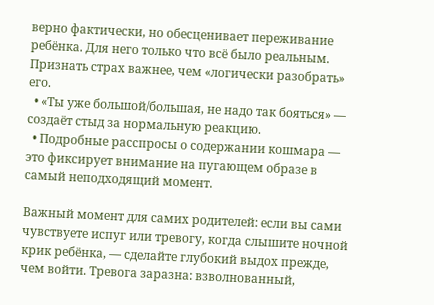верно фактически, но обесценивает переживание ребёнка. Для него только что всё было реальным. Признать страх важнее, чем «логически разобрать» его.
  • «Ты уже большой/большая, не надо так бояться» — создаёт стыд за нормальную реакцию.
  • Подробные расспросы о содержании кошмара — это фиксирует внимание на пугающем образе в самый неподходящий момент.

Важный момент для самих родителей: если вы сами чувствуете испуг или тревогу, когда слышите ночной крик ребёнка, — сделайте глубокий выдох прежде, чем войти. Тревога заразна: взволнованный,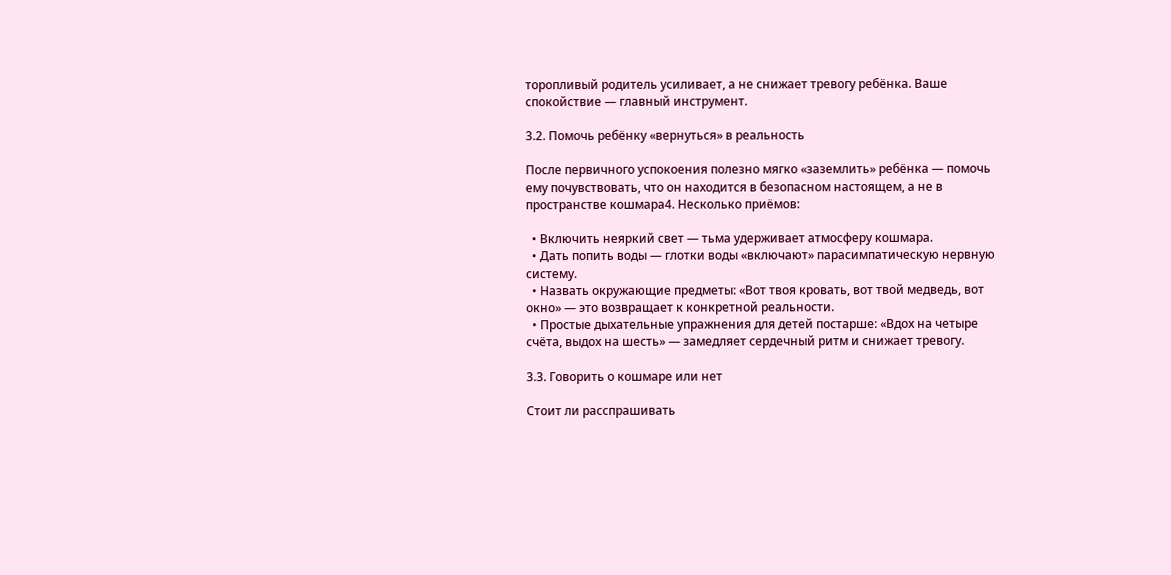торопливый родитель усиливает, а не снижает тревогу ребёнка. Ваше спокойствие — главный инструмент.

3.2. Помочь ребёнку «вернуться» в реальность

После первичного успокоения полезно мягко «заземлить» ребёнка — помочь ему почувствовать, что он находится в безопасном настоящем, а не в пространстве кошмара4. Несколько приёмов:

  • Включить неяркий свет — тьма удерживает атмосферу кошмара.
  • Дать попить воды — глотки воды «включают» парасимпатическую нервную систему.
  • Назвать окружающие предметы: «Вот твоя кровать, вот твой медведь, вот окно» — это возвращает к конкретной реальности.
  • Простые дыхательные упражнения для детей постарше: «Вдох на четыре счёта, выдох на шесть» — замедляет сердечный ритм и снижает тревогу.

3.3. Говорить о кошмаре или нет

Стоит ли расспрашивать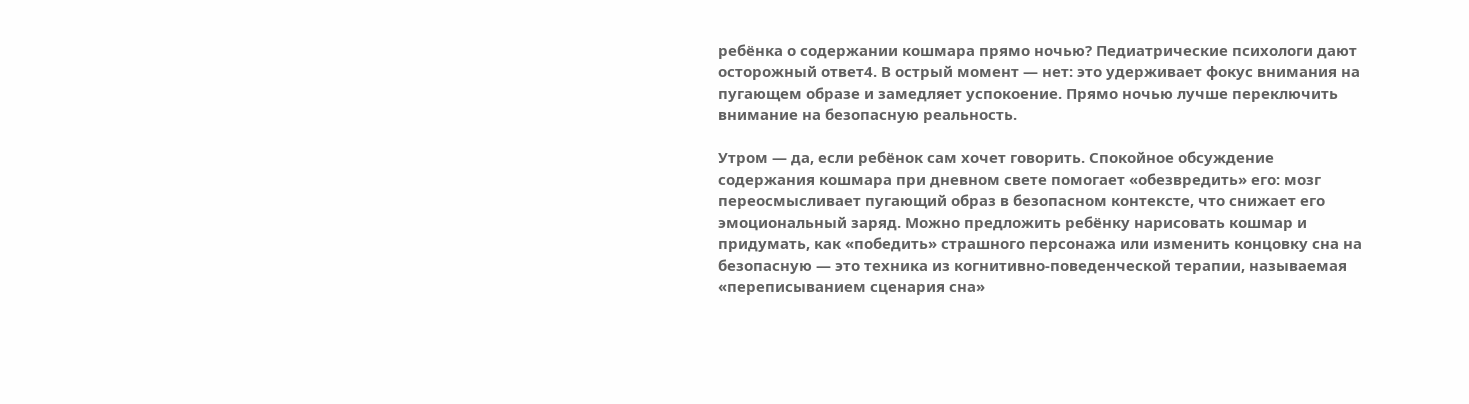ребёнка о содержании кошмара прямо ночью? Педиатрические психологи дают осторожный ответ4. В острый момент — нет: это удерживает фокус внимания на пугающем образе и замедляет успокоение. Прямо ночью лучше переключить внимание на безопасную реальность.

Утром — да, если ребёнок сам хочет говорить. Спокойное обсуждение содержания кошмара при дневном свете помогает «обезвредить» его: мозг переосмысливает пугающий образ в безопасном контексте, что снижает его эмоциональный заряд. Можно предложить ребёнку нарисовать кошмар и придумать, как «победить» страшного персонажа или изменить концовку сна на безопасную — это техника из когнитивно-поведенческой терапии, называемая «переписыванием сценария сна»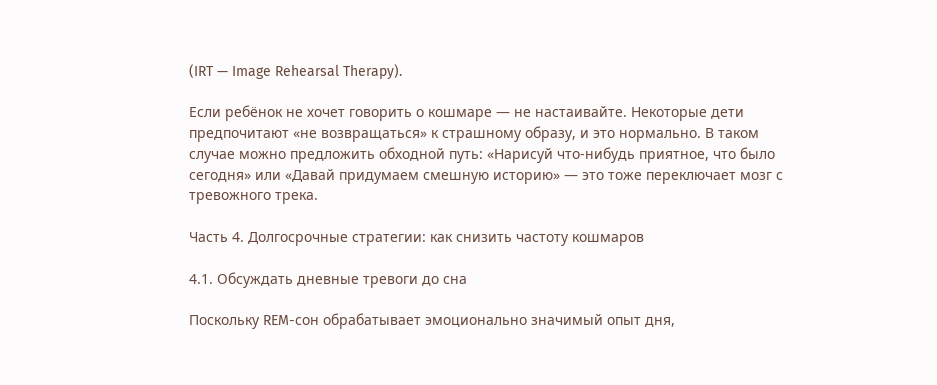(IRT — Image Rehearsal Therapy).

Если ребёнок не хочет говорить о кошмаре — не настаивайте. Некоторые дети предпочитают «не возвращаться» к страшному образу, и это нормально. В таком случае можно предложить обходной путь: «Нарисуй что-нибудь приятное, что было сегодня» или «Давай придумаем смешную историю» — это тоже переключает мозг с тревожного трека.

Часть 4. Долгосрочные стратегии: как снизить частоту кошмаров

4.1. Обсуждать дневные тревоги до сна

Поскольку REM-сон обрабатывает эмоционально значимый опыт дня,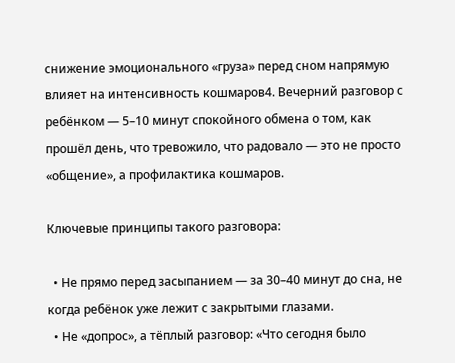снижение эмоционального «груза» перед сном напрямую влияет на интенсивность кошмаров4. Вечерний разговор с ребёнком — 5–10 минут спокойного обмена о том, как прошёл день, что тревожило, что радовало — это не просто «общение», а профилактика кошмаров.

Ключевые принципы такого разговора:

  • Не прямо перед засыпанием — за 30–40 минут до сна, не когда ребёнок уже лежит с закрытыми глазами.
  • Не «допрос», а тёплый разговор: «Что сегодня было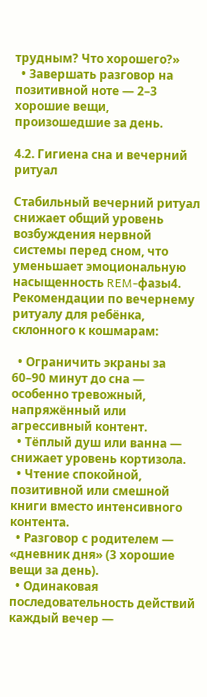трудным? Что хорошего?»
  • Завершать разговор на позитивной ноте — 2–3 хорошие вещи, произошедшие за день.

4.2. Гигиена сна и вечерний ритуал

Стабильный вечерний ритуал снижает общий уровень возбуждения нервной системы перед сном, что уменьшает эмоциональную насыщенность REM-фазы4. Рекомендации по вечернему ритуалу для ребёнка, склонного к кошмарам:

  • Ограничить экраны за 60–90 минут до сна — особенно тревожный, напряжённый или агрессивный контент.
  • Тёплый душ или ванна — снижает уровень кортизола.
  • Чтение спокойной, позитивной или смешной книги вместо интенсивного контента.
  • Разговор с родителем — «дневник дня» (3 хорошие вещи за день).
  • Одинаковая последовательность действий каждый вечер —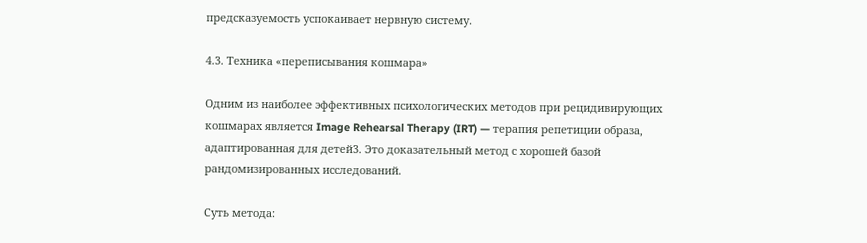предсказуемость успокаивает нервную систему.

4.3. Техника «переписывания кошмара»

Одним из наиболее эффективных психологических методов при рецидивирующих кошмарах является Image Rehearsal Therapy (IRT) — терапия репетиции образа, адаптированная для детей3. Это доказательный метод с хорошей базой рандомизированных исследований.

Суть метода: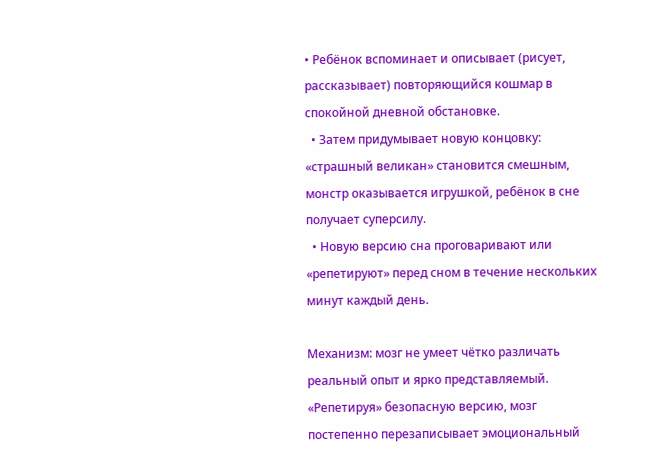• Ребёнок вспоминает и описывает (рисует, рассказывает) повторяющийся кошмар в спокойной дневной обстановке.
  • Затем придумывает новую концовку: «страшный великан» становится смешным, монстр оказывается игрушкой, ребёнок в сне получает суперсилу.
  • Новую версию сна проговаривают или «репетируют» перед сном в течение нескольких минут каждый день.

Механизм: мозг не умеет чётко различать реальный опыт и ярко представляемый. «Репетируя» безопасную версию, мозг постепенно перезаписывает эмоциональный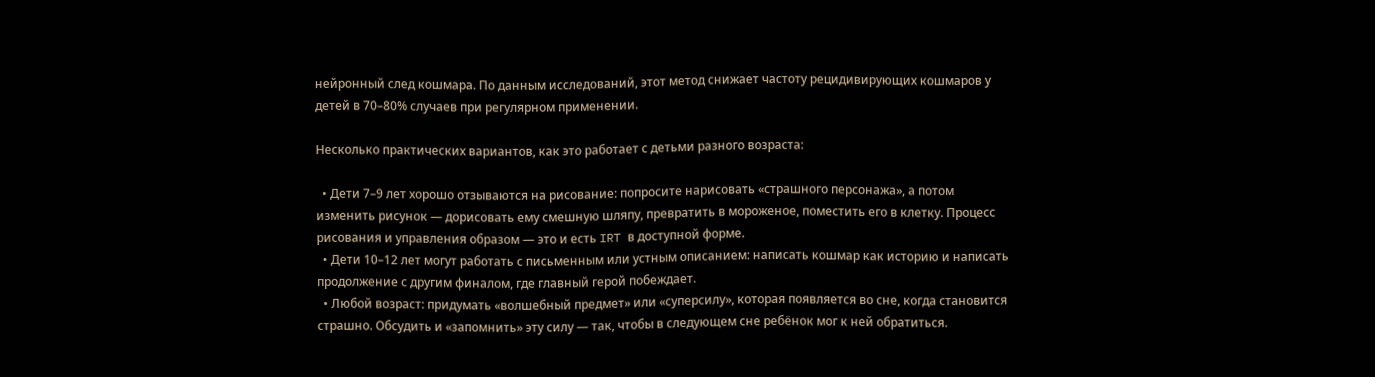нейронный след кошмара. По данным исследований, этот метод снижает частоту рецидивирующих кошмаров у детей в 70–80% случаев при регулярном применении.

Несколько практических вариантов, как это работает с детьми разного возраста:

  • Дети 7–9 лет хорошо отзываются на рисование: попросите нарисовать «страшного персонажа», а потом изменить рисунок — дорисовать ему смешную шляпу, превратить в мороженое, поместить его в клетку. Процесс рисования и управления образом — это и есть IRT в доступной форме.
  • Дети 10–12 лет могут работать с письменным или устным описанием: написать кошмар как историю и написать продолжение с другим финалом, где главный герой побеждает.
  • Любой возраст: придумать «волшебный предмет» или «суперсилу», которая появляется во сне, когда становится страшно. Обсудить и «запомнить» эту силу — так, чтобы в следующем сне ребёнок мог к ней обратиться.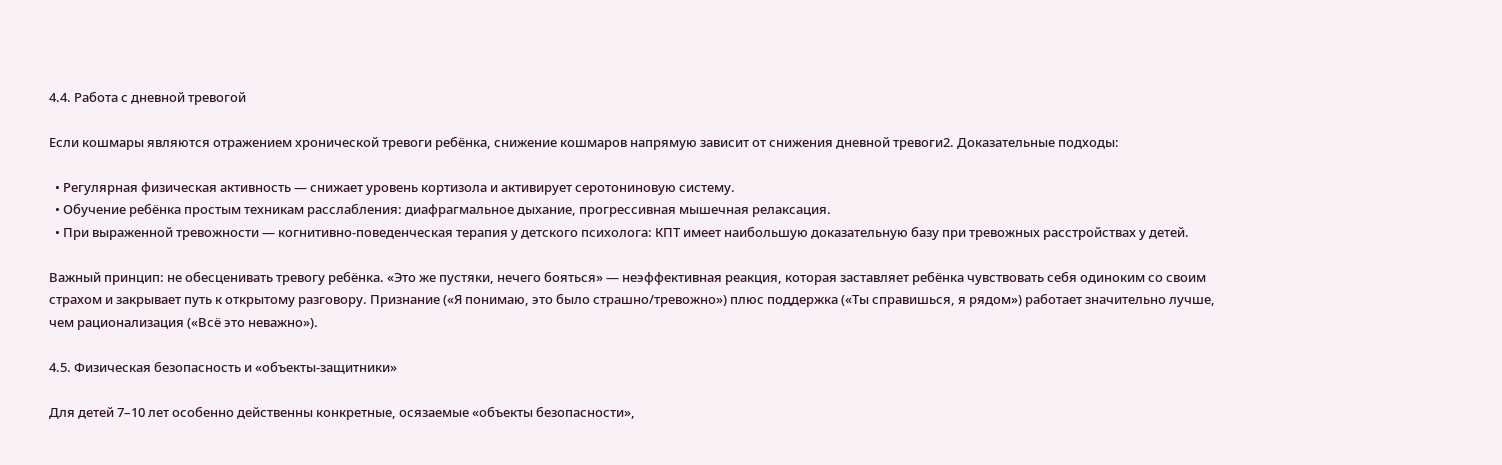4.4. Работа с дневной тревогой

Если кошмары являются отражением хронической тревоги ребёнка, снижение кошмаров напрямую зависит от снижения дневной тревоги2. Доказательные подходы:

  • Регулярная физическая активность — снижает уровень кортизола и активирует серотониновую систему.
  • Обучение ребёнка простым техникам расслабления: диафрагмальное дыхание, прогрессивная мышечная релаксация.
  • При выраженной тревожности — когнитивно-поведенческая терапия у детского психолога: КПТ имеет наибольшую доказательную базу при тревожных расстройствах у детей.

Важный принцип: не обесценивать тревогу ребёнка. «Это же пустяки, нечего бояться» — неэффективная реакция, которая заставляет ребёнка чувствовать себя одиноким со своим страхом и закрывает путь к открытому разговору. Признание («Я понимаю, это было страшно/тревожно») плюс поддержка («Ты справишься, я рядом») работает значительно лучше, чем рационализация («Всё это неважно»).

4.5. Физическая безопасность и «объекты-защитники»

Для детей 7–10 лет особенно действенны конкретные, осязаемые «объекты безопасности»,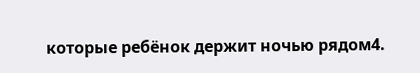которые ребёнок держит ночью рядом4.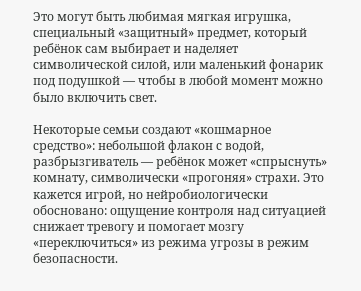Это могут быть любимая мягкая игрушка, специальный «защитный» предмет, который ребёнок сам выбирает и наделяет символической силой, или маленький фонарик под подушкой — чтобы в любой момент можно было включить свет.

Некоторые семьи создают «кошмарное средство»: небольшой флакон с водой, разбрызгиватель — ребёнок может «спрыснуть» комнату, символически «прогоняя» страхи. Это кажется игрой, но нейробиологически обосновано: ощущение контроля над ситуацией снижает тревогу и помогает мозгу «переключиться» из режима угрозы в режим безопасности.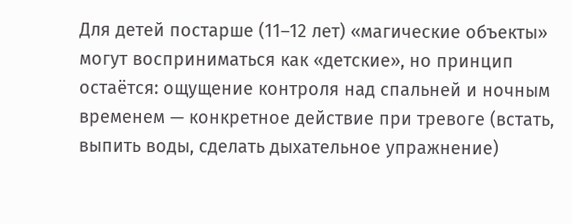Для детей постарше (11–12 лет) «магические объекты» могут восприниматься как «детские», но принцип остаётся: ощущение контроля над спальней и ночным временем — конкретное действие при тревоге (встать, выпить воды, сделать дыхательное упражнение)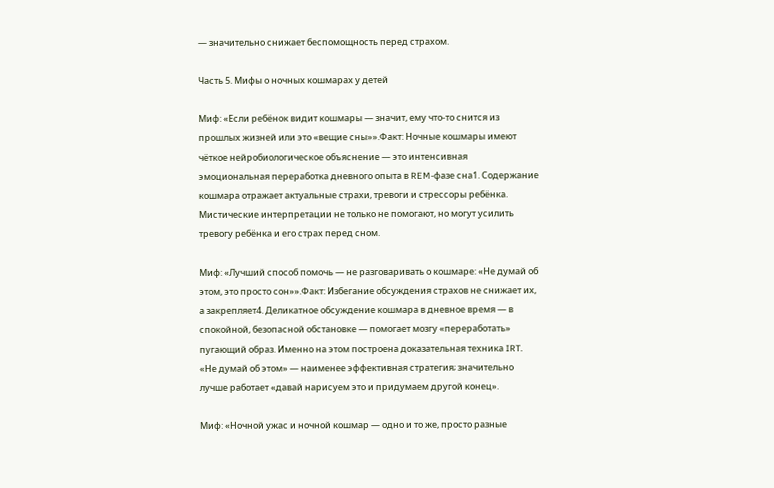— значительно снижает беспомощность перед страхом.

Часть 5. Мифы о ночных кошмарах у детей

Миф: «Если ребёнок видит кошмары — значит, ему что-то снится из прошлых жизней или это «вещие сны»».Факт: Ночные кошмары имеют чёткое нейробиологическое объяснение — это интенсивная эмоциональная переработка дневного опыта в REM-фазе сна1. Содержание кошмара отражает актуальные страхи, тревоги и стрессоры ребёнка. Мистические интерпретации не только не помогают, но могут усилить тревогу ребёнка и его страх перед сном.

Миф: «Лучший способ помочь — не разговаривать о кошмаре: «Не думай об этом, это просто сон»».Факт: Избегание обсуждения страхов не снижает их, а закрепляет4. Деликатное обсуждение кошмара в дневное время — в спокойной, безопасной обстановке — помогает мозгу «переработать» пугающий образ. Именно на этом построена доказательная техника IRT. «Не думай об этом» — наименее эффективная стратегия; значительно лучше работает «давай нарисуем это и придумаем другой конец».

Миф: «Ночной ужас и ночной кошмар — одно и то же, просто разные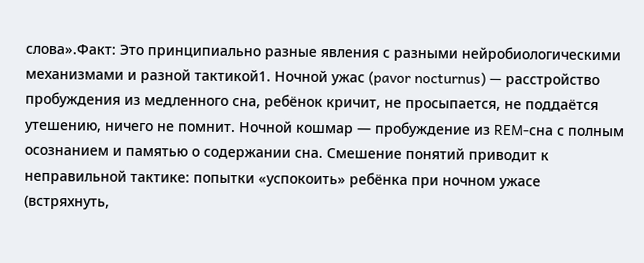слова».Факт: Это принципиально разные явления с разными нейробиологическими механизмами и разной тактикой1. Ночной ужас (pavor nocturnus) — расстройство пробуждения из медленного сна, ребёнок кричит, не просыпается, не поддаётся утешению, ничего не помнит. Ночной кошмар — пробуждение из REM-сна с полным осознанием и памятью о содержании сна. Смешение понятий приводит к неправильной тактике: попытки «успокоить» ребёнка при ночном ужасе (встряхнуть,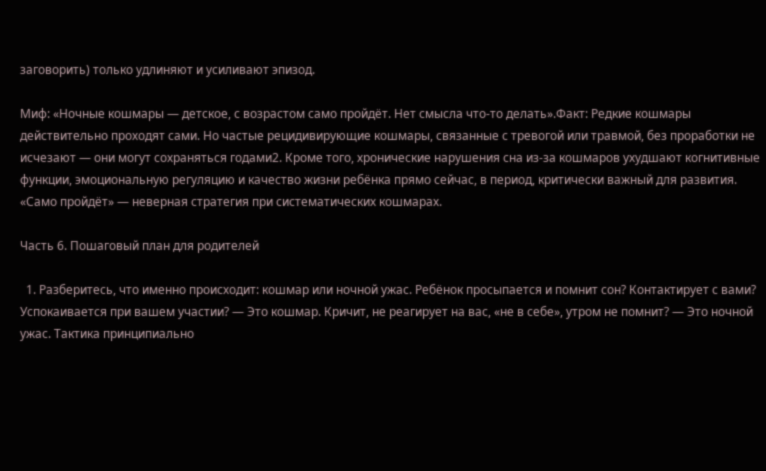заговорить) только удлиняют и усиливают эпизод.

Миф: «Ночные кошмары — детское, с возрастом само пройдёт. Нет смысла что-то делать».Факт: Редкие кошмары действительно проходят сами. Но частые рецидивирующие кошмары, связанные с тревогой или травмой, без проработки не исчезают — они могут сохраняться годами2. Кроме того, хронические нарушения сна из-за кошмаров ухудшают когнитивные функции, эмоциональную регуляцию и качество жизни ребёнка прямо сейчас, в период, критически важный для развития. «Само пройдёт» — неверная стратегия при систематических кошмарах.

Часть 6. Пошаговый план для родителей

  1. Разберитесь, что именно происходит: кошмар или ночной ужас. Ребёнок просыпается и помнит сон? Контактирует с вами? Успокаивается при вашем участии? — Это кошмар. Кричит, не реагирует на вас, «не в себе», утром не помнит? — Это ночной ужас. Тактика принципиально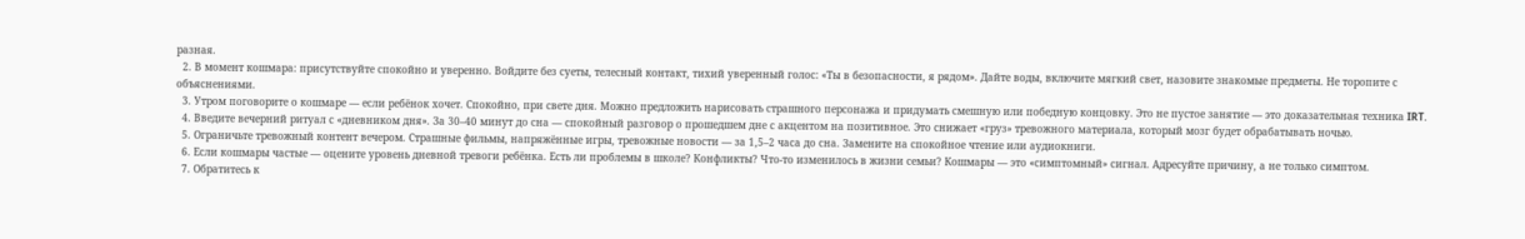разная.
  2. В момент кошмара: присутствуйте спокойно и уверенно. Войдите без суеты, телесный контакт, тихий уверенный голос: «Ты в безопасности, я рядом». Дайте воды, включите мягкий свет, назовите знакомые предметы. Не торопите с объяснениями.
  3. Утром поговорите о кошмаре — если ребёнок хочет. Спокойно, при свете дня. Можно предложить нарисовать страшного персонажа и придумать смешную или победную концовку. Это не пустое занятие — это доказательная техника IRT.
  4. Введите вечерний ритуал с «дневником дня». За 30–40 минут до сна — спокойный разговор о прошедшем дне с акцентом на позитивное. Это снижает «груз» тревожного материала, который мозг будет обрабатывать ночью.
  5. Ограничьте тревожный контент вечером. Страшные фильмы, напряжённые игры, тревожные новости — за 1,5–2 часа до сна. Замените на спокойное чтение или аудиокниги.
  6. Если кошмары частые — оцените уровень дневной тревоги ребёнка. Есть ли проблемы в школе? Конфликты? Что-то изменилось в жизни семьи? Кошмары — это «симптомный» сигнал. Адресуйте причину, а не только симптом.
  7. Обратитесь к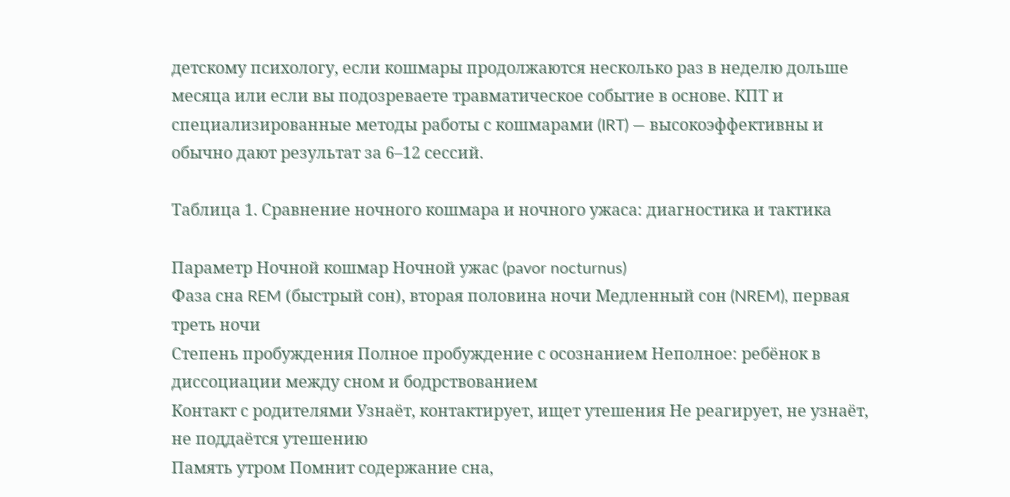детскому психологу, если кошмары продолжаются несколько раз в неделю дольше месяца или если вы подозреваете травматическое событие в основе. КПТ и специализированные методы работы с кошмарами (IRT) — высокоэффективны и обычно дают результат за 6–12 сессий.

Таблица 1. Сравнение ночного кошмара и ночного ужаса: диагностика и тактика

Параметр Ночной кошмар Ночной ужас (pavor nocturnus)
Фаза сна REM (быстрый сон), вторая половина ночи Медленный сон (NREM), первая треть ночи
Степень пробуждения Полное пробуждение с осознанием Неполное: ребёнок в диссоциации между сном и бодрствованием
Контакт с родителями Узнаёт, контактирует, ищет утешения Не реагирует, не узнаёт, не поддаётся утешению
Память утром Помнит содержание сна,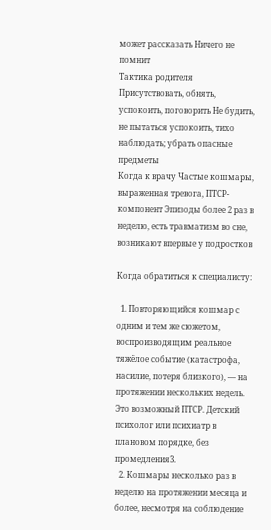может рассказать Ничего не помнит
Тактика родителя Присутствовать, обнять, успокоить, поговорить Не будить, не пытаться успокоить, тихо наблюдать; убрать опасные предметы
Когда к врачу Частые кошмары, выраженная тревога, ПТСР-компонент Эпизоды более 2 раз в неделю, есть травматизм во сне, возникают впервые у подростков

Когда обратиться к специалисту:

  1. Повторяющийся кошмар с одним и тем же сюжетом, воспроизводящим реальное тяжёлое событие (катастрофа, насилие, потеря близкого), — на протяжении нескольких недель. Это возможный ПТСР. Детский психолог или психиатр в плановом порядке, без промедления3.
  2. Кошмары несколько раз в неделю на протяжении месяца и более, несмотря на соблюдение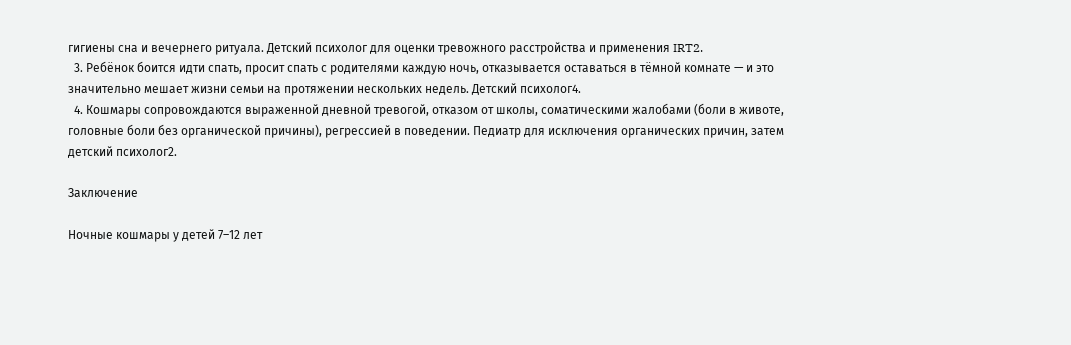гигиены сна и вечернего ритуала. Детский психолог для оценки тревожного расстройства и применения IRT2.
  3. Ребёнок боится идти спать, просит спать с родителями каждую ночь, отказывается оставаться в тёмной комнате — и это значительно мешает жизни семьи на протяжении нескольких недель. Детский психолог4.
  4. Кошмары сопровождаются выраженной дневной тревогой, отказом от школы, соматическими жалобами (боли в животе, головные боли без органической причины), регрессией в поведении. Педиатр для исключения органических причин, затем детский психолог2.

Заключение

Ночные кошмары у детей 7–12 лет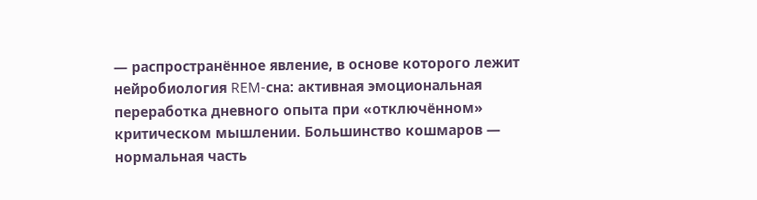— распространённое явление, в основе которого лежит нейробиология REM-сна: активная эмоциональная переработка дневного опыта при «отключённом» критическом мышлении. Большинство кошмаров — нормальная часть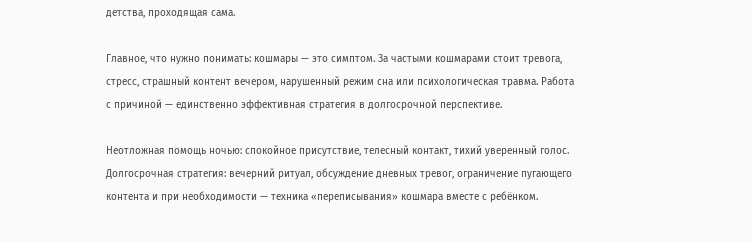детства, проходящая сама.

Главное, что нужно понимать: кошмары — это симптом. За частыми кошмарами стоит тревога, стресс, страшный контент вечером, нарушенный режим сна или психологическая травма. Работа с причиной — единственно эффективная стратегия в долгосрочной перспективе.

Неотложная помощь ночью: спокойное присутствие, телесный контакт, тихий уверенный голос. Долгосрочная стратегия: вечерний ритуал, обсуждение дневных тревог, ограничение пугающего контента и при необходимости — техника «переписывания» кошмара вместе с ребёнком.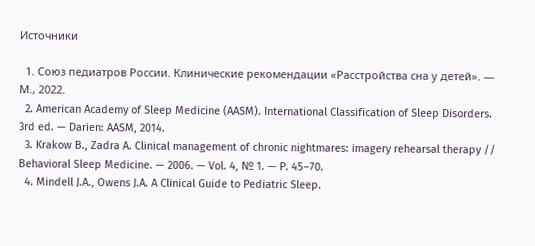Источники

  1. Союз педиатров России. Клинические рекомендации «Расстройства сна у детей». — М., 2022.
  2. American Academy of Sleep Medicine (AASM). International Classification of Sleep Disorders. 3rd ed. — Darien: AASM, 2014.
  3. Krakow B., Zadra A. Clinical management of chronic nightmares: imagery rehearsal therapy // Behavioral Sleep Medicine. — 2006. — Vol. 4, № 1. — P. 45–70.
  4. Mindell J.A., Owens J.A. A Clinical Guide to Pediatric Sleep.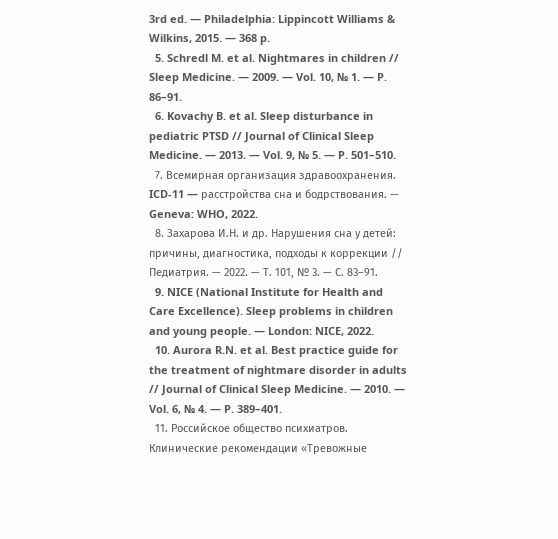3rd ed. — Philadelphia: Lippincott Williams & Wilkins, 2015. — 368 p.
  5. Schredl M. et al. Nightmares in children // Sleep Medicine. — 2009. — Vol. 10, № 1. — P. 86–91.
  6. Kovachy B. et al. Sleep disturbance in pediatric PTSD // Journal of Clinical Sleep Medicine. — 2013. — Vol. 9, № 5. — P. 501–510.
  7. Всемирная организация здравоохранения. ICD-11 — расстройства сна и бодрствования. — Geneva: WHO, 2022.
  8. Захарова И.Н. и др. Нарушения сна у детей: причины, диагностика, подходы к коррекции // Педиатрия. — 2022. — Т. 101, № 3. — С. 83–91.
  9. NICE (National Institute for Health and Care Excellence). Sleep problems in children and young people. — London: NICE, 2022.
  10. Aurora R.N. et al. Best practice guide for the treatment of nightmare disorder in adults // Journal of Clinical Sleep Medicine. — 2010. — Vol. 6, № 4. — P. 389–401.
  11. Российское общество психиатров. Клинические рекомендации «Тревожные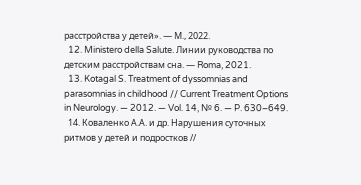расстройства у детей». — М., 2022.
  12. Ministero della Salute. Линии руководства по детским расстройствам сна. — Roma, 2021.
  13. Kotagal S. Treatment of dyssomnias and parasomnias in childhood // Current Treatment Options in Neurology. — 2012. — Vol. 14, № 6. — P. 630–649.
  14. Коваленко А.А. и др. Нарушения суточных ритмов у детей и подростков //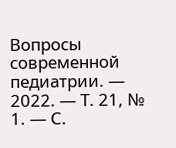Вопросы современной педиатрии. — 2022. — Т. 21, № 1. — С.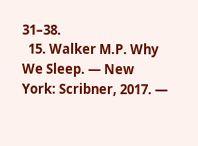31–38.
  15. Walker M.P. Why We Sleep. — New York: Scribner, 2017. —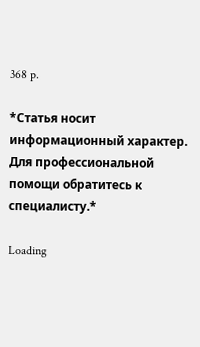368 p.

*Статья носит информационный характер. Для профессиональной помощи обратитесь к специалисту.*

Loading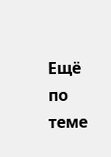Ещё по теме